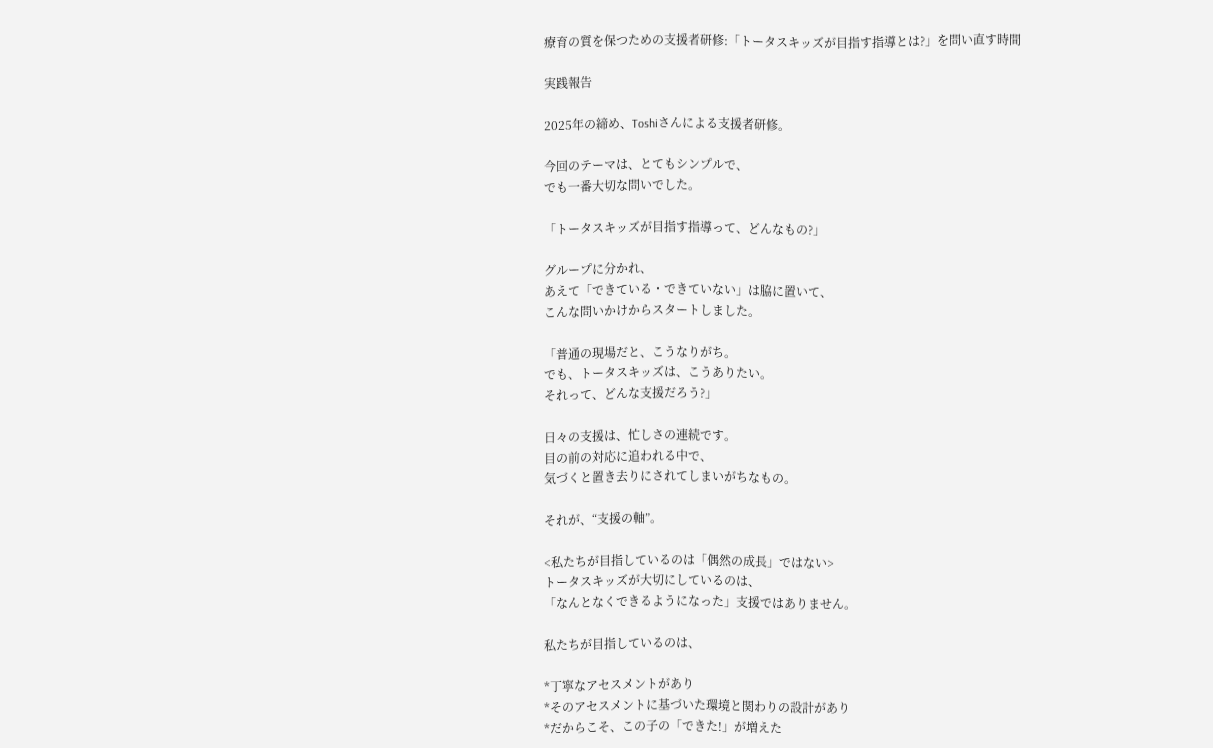療育の質を保つための支援者研修:「トータスキッズが目指す指導とは?」を問い直す時間

実践報告

2025年の締め、Toshiさんによる支援者研修。

今回のテーマは、とてもシンプルで、
でも一番大切な問いでした。

「トータスキッズが目指す指導って、どんなもの?」

グループに分かれ、
あえて「できている・できていない」は脇に置いて、
こんな問いかけからスタートしました。

「普通の現場だと、こうなりがち。
でも、トータスキッズは、こうありたい。
それって、どんな支援だろう?」

日々の支援は、忙しさの連続です。
目の前の対応に追われる中で、
気づくと置き去りにされてしまいがちなもの。

それが、“支援の軸”。

<私たちが目指しているのは「偶然の成長」ではない>
トータスキッズが大切にしているのは、
「なんとなくできるようになった」支援ではありません。

私たちが目指しているのは、

*丁寧なアセスメントがあり
*そのアセスメントに基づいた環境と関わりの設計があり
*だからこそ、この子の「できた!」が増えた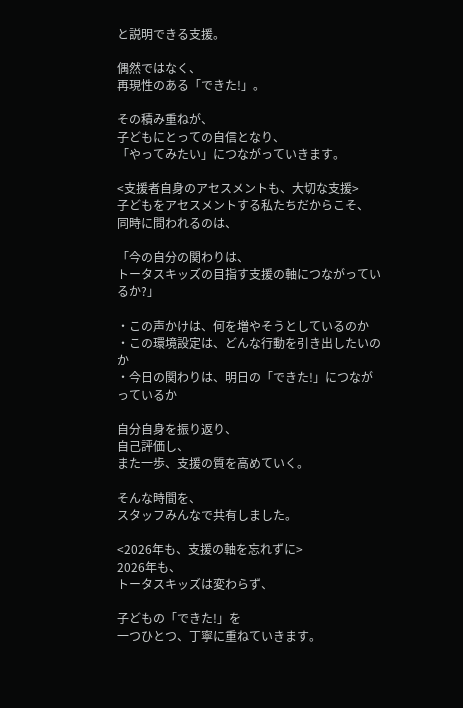と説明できる支援。

偶然ではなく、
再現性のある「できた!」。

その積み重ねが、
子どもにとっての自信となり、
「やってみたい」につながっていきます。

<支援者自身のアセスメントも、大切な支援>
子どもをアセスメントする私たちだからこそ、
同時に問われるのは、

「今の自分の関わりは、
トータスキッズの目指す支援の軸につながっているか?」

・この声かけは、何を増やそうとしているのか
・この環境設定は、どんな行動を引き出したいのか
・今日の関わりは、明日の「できた!」につながっているか

自分自身を振り返り、
自己評価し、
また一歩、支援の質を高めていく。

そんな時間を、
スタッフみんなで共有しました。

<2026年も、支援の軸を忘れずに>
2026年も、
トータスキッズは変わらず、

子どもの「できた!」を
一つひとつ、丁寧に重ねていきます。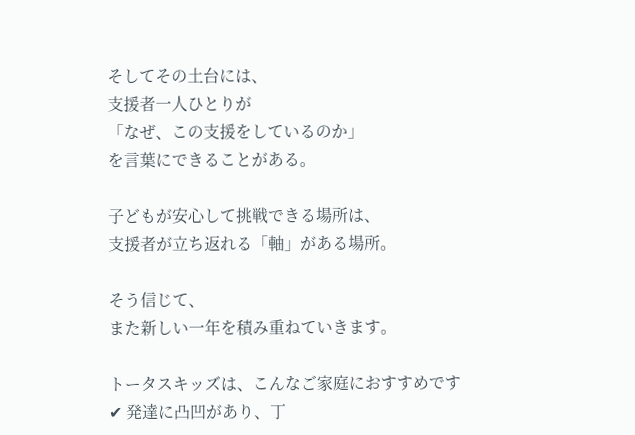そしてその土台には、
支援者一人ひとりが
「なぜ、この支援をしているのか」
を言葉にできることがある。

子どもが安心して挑戦できる場所は、
支援者が立ち返れる「軸」がある場所。

そう信じて、
また新しい一年を積み重ねていきます。

トータスキッズは、こんなご家庭におすすめです
✔ 発達に凸凹があり、丁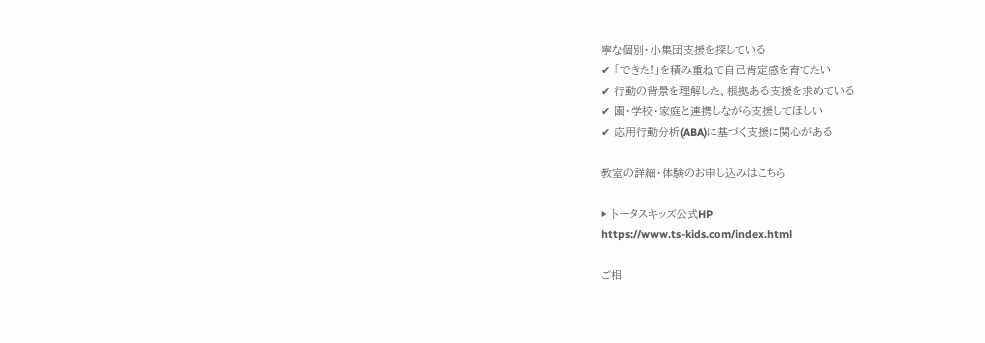寧な個別・小集団支援を探している
✔ 「できた!」を積み重ねて自己肯定感を育てたい
✔ 行動の背景を理解した、根拠ある支援を求めている
✔ 園・学校・家庭と連携しながら支援してほしい
✔ 応用行動分析(ABA)に基づく支援に関心がある

教室の詳細・体験のお申し込みはこちら

▶ トータスキッズ公式HP
https://www.ts-kids.com/index.html

ご相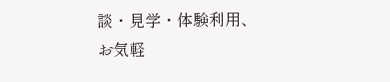談・見学・体験利用、
お気軽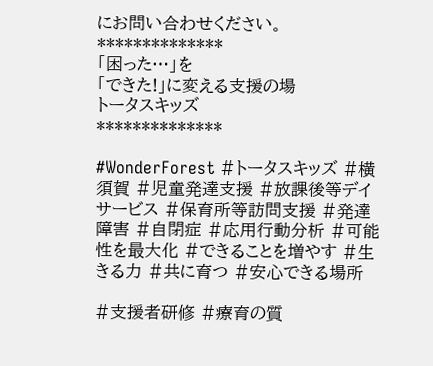にお問い合わせください。
**************
「困った…」を
「できた!」に変える支援の場
トータスキッズ
**************

#WonderForest #トータスキッズ #横須賀 #児童発達支援 #放課後等デイサービス #保育所等訪問支援 #発達障害 #自閉症 #応用行動分析 #可能性を最大化 #できることを増やす #生きる力 #共に育つ #安心できる場所

#支援者研修 #療育の質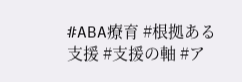#ABA療育 #根拠ある支援 #支援の軸 #ア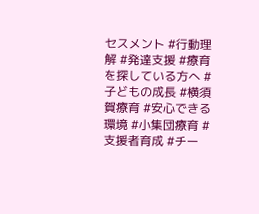セスメント #行動理解 #発達支援 #療育を探している方へ #子どもの成長 #横須賀療育 #安心できる環境 #小集団療育 #支援者育成 #チー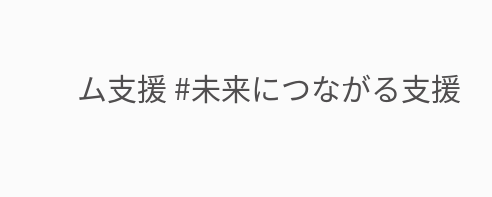ム支援 #未来につながる支援